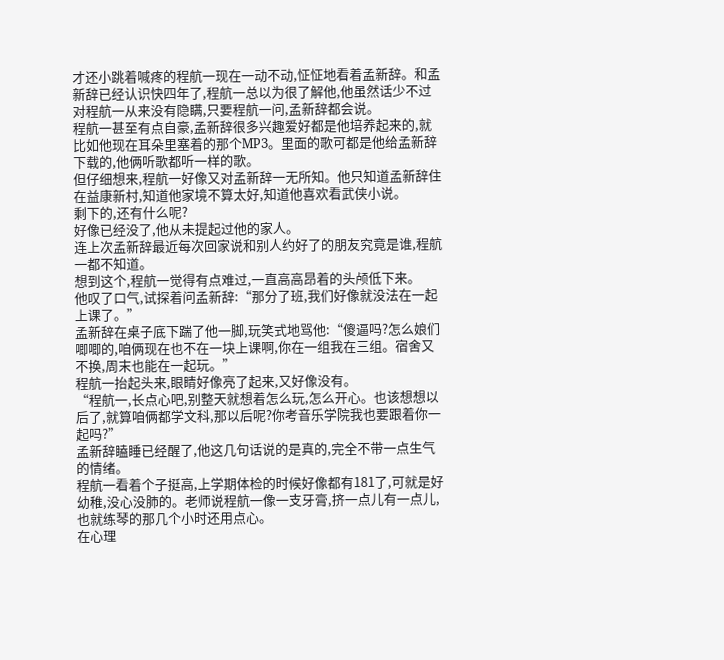才还小跳着喊疼的程航一现在一动不动,怔怔地看着孟新辞。和孟新辞已经认识快四年了,程航一总以为很了解他,他虽然话少不过对程航一从来没有隐瞒,只要程航一问,孟新辞都会说。
程航一甚至有点自豪,孟新辞很多兴趣爱好都是他培养起来的,就比如他现在耳朵里塞着的那个MP3。里面的歌可都是他给孟新辞下载的,他俩听歌都听一样的歌。
但仔细想来,程航一好像又对孟新辞一无所知。他只知道孟新辞住在益康新村,知道他家境不算太好,知道他喜欢看武侠小说。
剩下的,还有什么呢?
好像已经没了,他从未提起过他的家人。
连上次孟新辞最近每次回家说和别人约好了的朋友究竟是谁,程航一都不知道。
想到这个,程航一觉得有点难过,一直高高昂着的头颅低下来。
他叹了口气,试探着问孟新辞:“那分了班,我们好像就没法在一起上课了。”
孟新辞在桌子底下踹了他一脚,玩笑式地骂他:“傻逼吗?怎么娘们唧唧的,咱俩现在也不在一块上课啊,你在一组我在三组。宿舍又不换,周末也能在一起玩。”
程航一抬起头来,眼睛好像亮了起来,又好像没有。
“程航一,长点心吧,别整天就想着怎么玩,怎么开心。也该想想以后了,就算咱俩都学文科,那以后呢?你考音乐学院我也要跟着你一起吗?”
孟新辞瞌睡已经醒了,他这几句话说的是真的,完全不带一点生气的情绪。
程航一看着个子挺高,上学期体检的时候好像都有181了,可就是好幼稚,没心没肺的。老师说程航一像一支牙膏,挤一点儿有一点儿,也就练琴的那几个小时还用点心。
在心理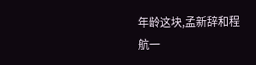年龄这块,孟新辞和程航一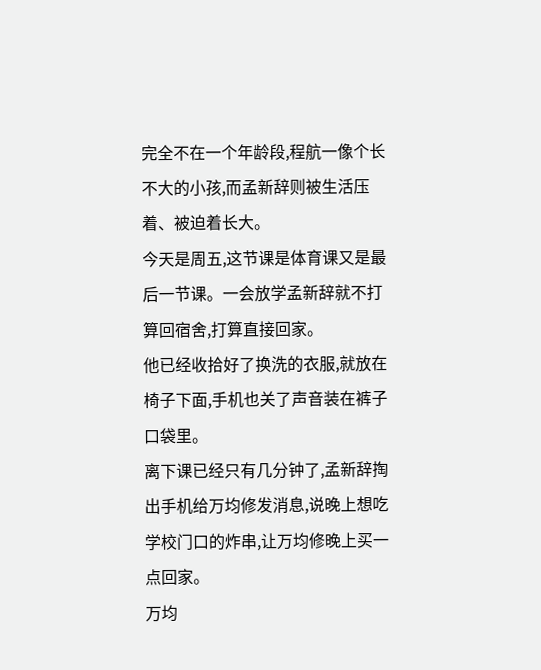完全不在一个年龄段,程航一像个长不大的小孩,而孟新辞则被生活压着、被迫着长大。
今天是周五,这节课是体育课又是最后一节课。一会放学孟新辞就不打算回宿舍,打算直接回家。
他已经收拾好了换洗的衣服,就放在椅子下面,手机也关了声音装在裤子口袋里。
离下课已经只有几分钟了,孟新辞掏出手机给万均修发消息,说晚上想吃学校门口的炸串,让万均修晚上买一点回家。
万均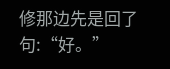修那边先是回了句:“好。”